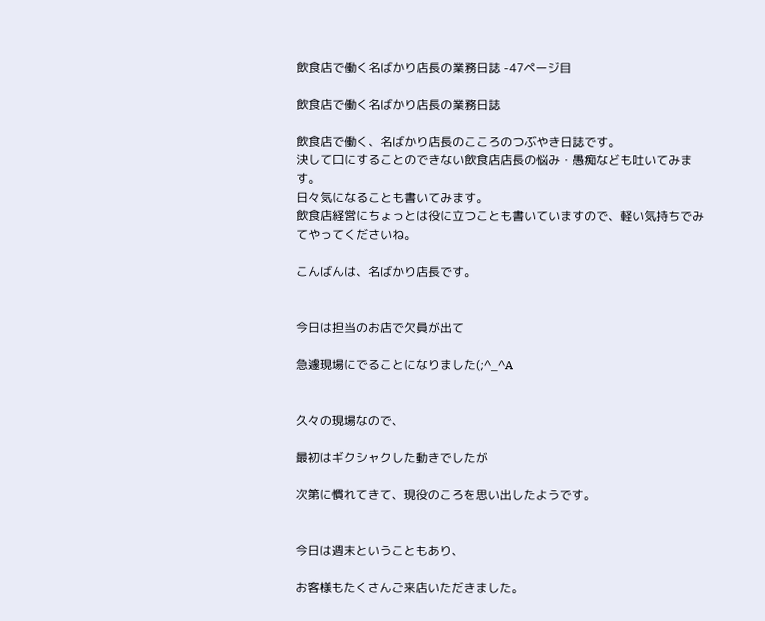飲食店で働く名ばかり店長の業務日誌 -47ページ目

飲食店で働く名ばかり店長の業務日誌

飲食店で働く、名ばかり店長のこころのつぶやき日誌です。
決して口にすることのできない飲食店店長の悩み・愚痴なども吐いてみます。
日々気になることも書いてみます。
飲食店経営にちょっとは役に立つことも書いていますので、軽い気持ちでみてやってくださいね。

こんばんは、名ばかり店長です。


今日は担当のお店で欠員が出て

急遽現場にでることになりました(;^_^A


久々の現場なので、

最初はギクシャクした動きでしたが

次第に慣れてきて、現役のころを思い出したようです。


今日は週末ということもあり、

お客様もたくさんご来店いただきました。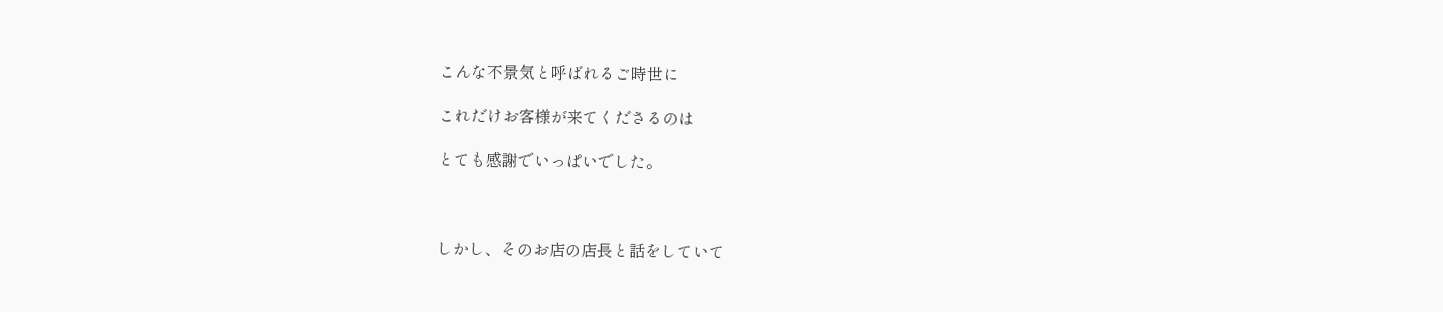こんな不景気と呼ばれるご時世に

これだけお客様が来てくださるのは

とても感謝でいっぱいでした。



しかし、そのお店の店長と話をしていて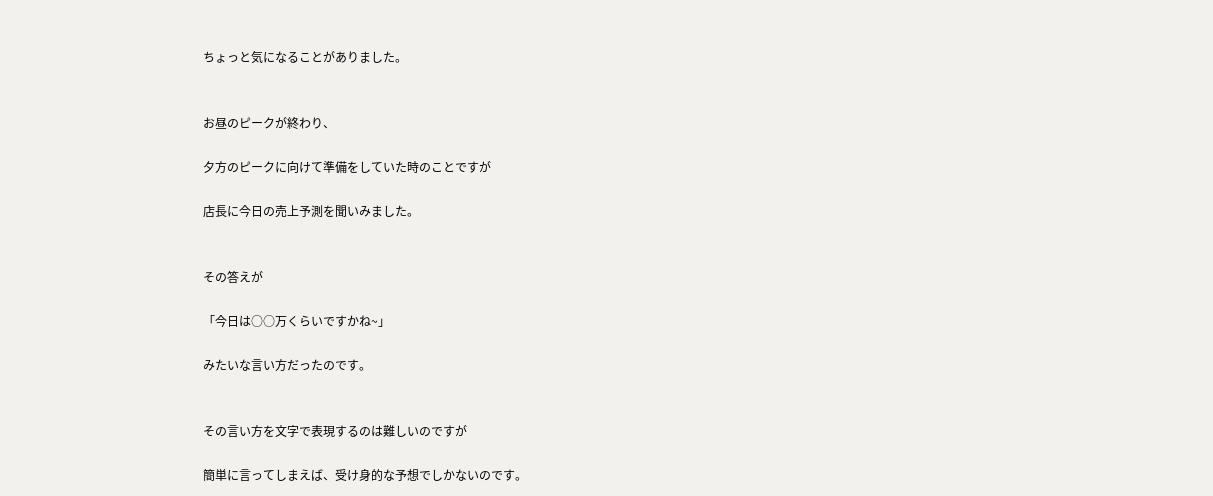ちょっと気になることがありました。


お昼のピークが終わり、

夕方のピークに向けて準備をしていた時のことですが

店長に今日の売上予測を聞いみました。


その答えが

「今日は○○万くらいですかね~」

みたいな言い方だったのです。


その言い方を文字で表現するのは難しいのですが

簡単に言ってしまえば、受け身的な予想でしかないのです。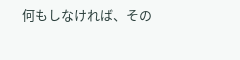何もしなければ、その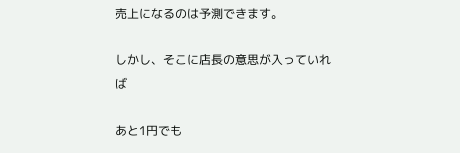売上になるのは予測できます。

しかし、そこに店長の意思が入っていれば

あと1円でも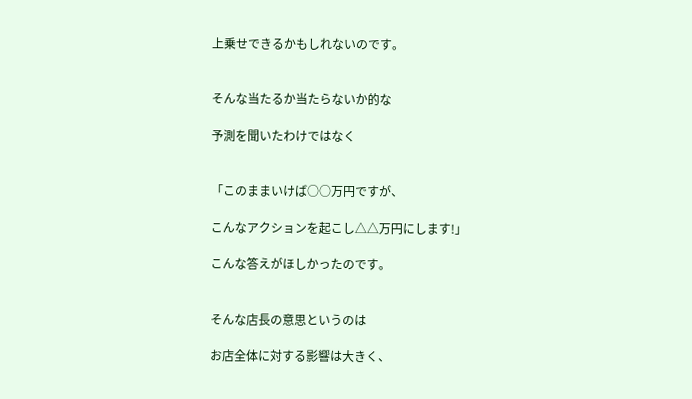上乗せできるかもしれないのです。


そんな当たるか当たらないか的な

予測を聞いたわけではなく


「このままいけば○○万円ですが、

こんなアクションを起こし△△万円にします!」

こんな答えがほしかったのです。


そんな店長の意思というのは

お店全体に対する影響は大きく、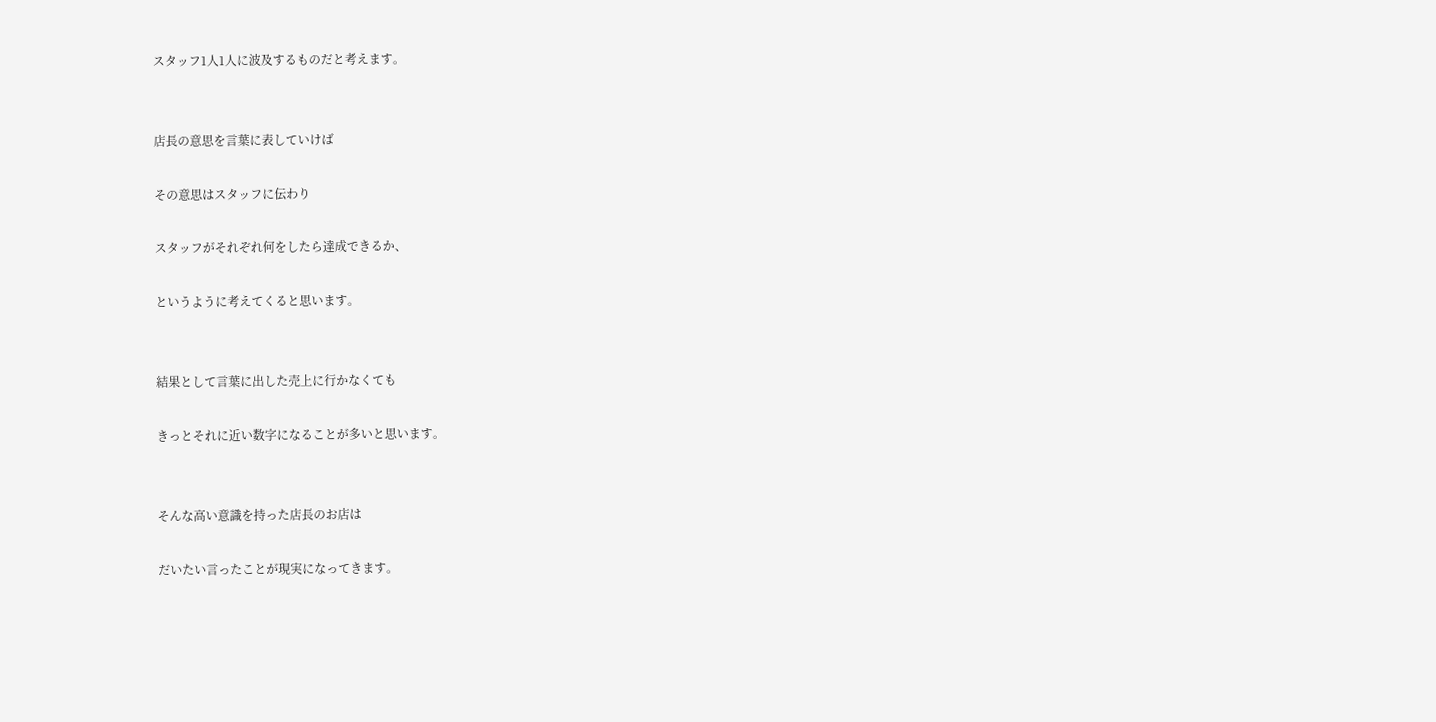スタッフ1人1人に波及するものだと考えます。


店長の意思を言葉に表していけば

その意思はスタッフに伝わり

スタッフがそれぞれ何をしたら達成できるか、

というように考えてくると思います。


結果として言葉に出した売上に行かなくても

きっとそれに近い数字になることが多いと思います。


そんな高い意識を持った店長のお店は

だいたい言ったことが現実になってきます。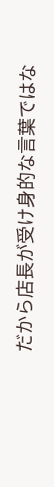だから店長が受け身的な言葉ではな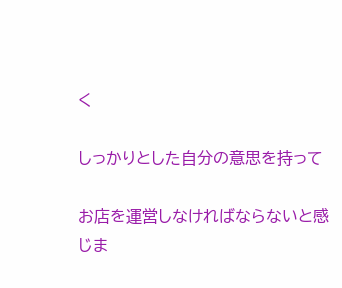く

しっかりとした自分の意思を持って

お店を運営しなければならないと感じま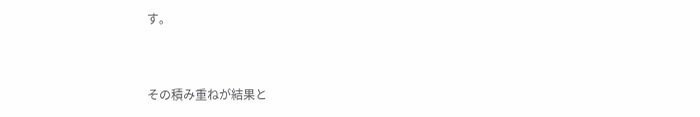す。


その積み重ねが結果と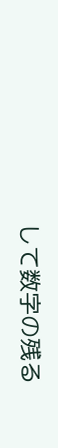して数字の残る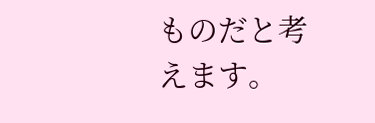ものだと考えます。